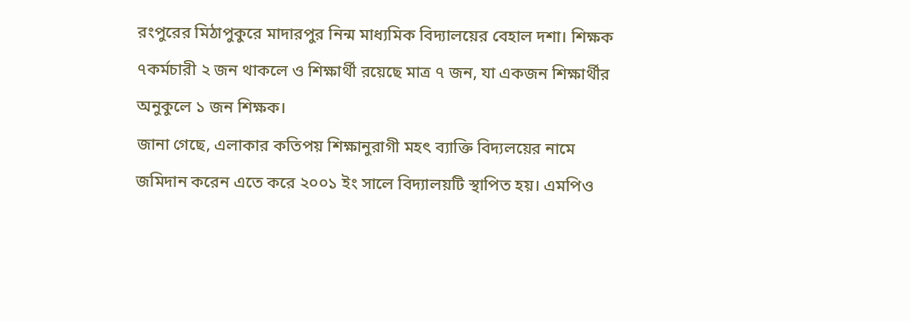রংপুরের মিঠাপুকুরে মাদারপুর নিন্ম মাধ্যমিক বিদ্যালয়ের বেহাল দশা। শিক্ষক ৭কর্মচারী ২ জন থাকলে ও শিক্ষার্থী রয়েছে মাত্র ৭ জন, যা একজন শিক্ষার্থীর অনুকুলে ১ জন শিক্ষক।
জানা গেছে, এলাকার কতিপয় শিক্ষানুরাগী মহৎ ব্যাক্তি বিদ্যলয়ের নামে জমিদান করেন এতে করে ২০০১ ইং সালে বিদ্যালয়টি স্থাপিত হয়। এমপিও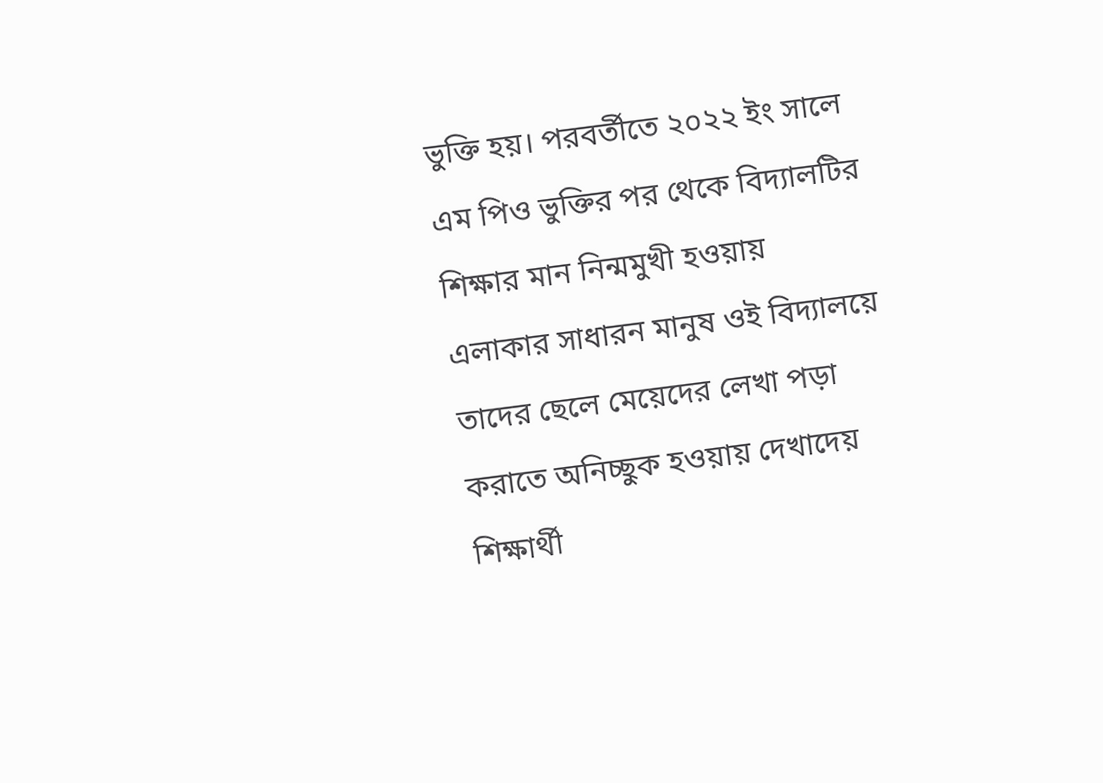ভুক্তি হয়। পরবর্তীতে ২০২২ ইং সালে এম পিও ভুক্তির পর থেকে বিদ্যালটির শিক্ষার মান নিন্মমুখী হওয়ায় এলাকার সাধারন মানুষ ওই বিদ্যালয়ে তাদের ছেলে মেয়েদের লেখা পড়া করাতে অনিচ্ছুক হওয়ায় দেখাদেয় শিক্ষার্থী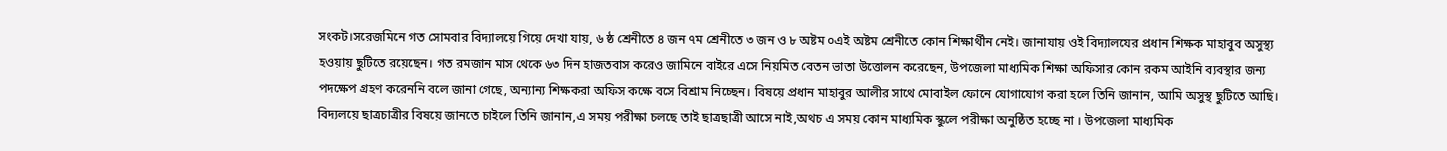সংকট।সরেজমিনে গত সোমবার বিদ্যালয়ে গিয়ে দেখা যায়, ৬ ষ্ঠ শ্রেনীতে ৪ জন ৭ম শ্রেনীতে ৩ জন ও ৮ অষ্টম ০এই অষ্টম শ্রেনীতে কোন শিক্ষার্থীন নেই। জানাযায় ওই বিদ্যালযের প্রধান শিক্ষক মাহাবুব অসুস্থ্য হওয়ায় ছুটিতে রয়েছেন। গত রমজান মাস থেকে ৬৩ দিন হাজতবাস করেও জামিনে বাইরে এসে নিয়মিত বেতন ভাতা উত্তোলন করেছেন, উপজেলা মাধ্যমিক শিক্ষা অফিসার কোন রকম আইনি ব্যবস্থার জন্য পদক্ষেপ গ্রহণ করেননি বলে জানা গেছে, অন্যান্য শিক্ষকরা অফিস কক্ষে বসে বিশ্রাম নিচ্ছেন। বিষয়ে প্রধান মাহাবুর আলীর সাথে মোবাইল ফোনে যোগাযোগ করা হলে তিনি জানান, আমি অসুস্থ ছুটিতে আছি। বিদ্যলয়ে ছাত্রচাত্রীর বিষয়ে জানতে চাইলে তিনি জানান,এ সময় পরীক্ষা চলছে তাই ছাত্রছাত্রী আসে নাই,অথচ এ সময় কোন মাধ্যমিক স্কুলে পরীক্ষা অনুষ্ঠিত হচ্ছে না । উপজেলা মাধ্যমিক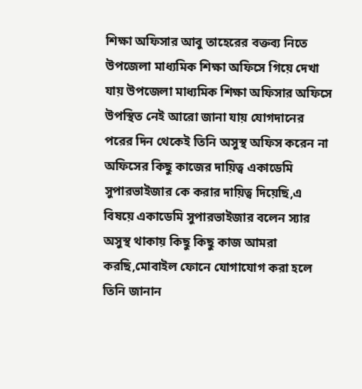শিক্ষা অফিসার আবু তাহেরের বক্তব্য নিতে উপজেলা মাধ্যমিক শিক্ষা অফিসে গিয়ে দেখা যায় উপজেলা মাধ্যমিক শিক্ষা অফিসার অফিসে উপস্থিত নেই আরো জানা যায় যোগদানের পরের দিন থেকেই তিনি অসুস্থ অফিস করেন না অফিসের কিছু কাজের দায়িত্ব একাডেমি সুপারভাইজার কে করার দায়িত্ব দিয়েছি,এ বিষয়ে একাডেমি সুপারভাইজার বলেন স্যার অসুস্থ থাকায় কিছু কিছু কাজ আমরা করছি,মোবাইল ফোনে যোগাযোগ করা হলে তিনি জানান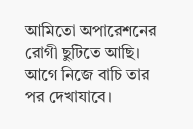আমিতো অপারেশনের রোগী ছুটিতে আছি। আগে নিজে বাচি তার পর দেখাযাবে।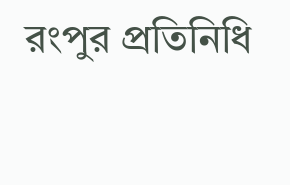রংপুর প্রতিনিধি